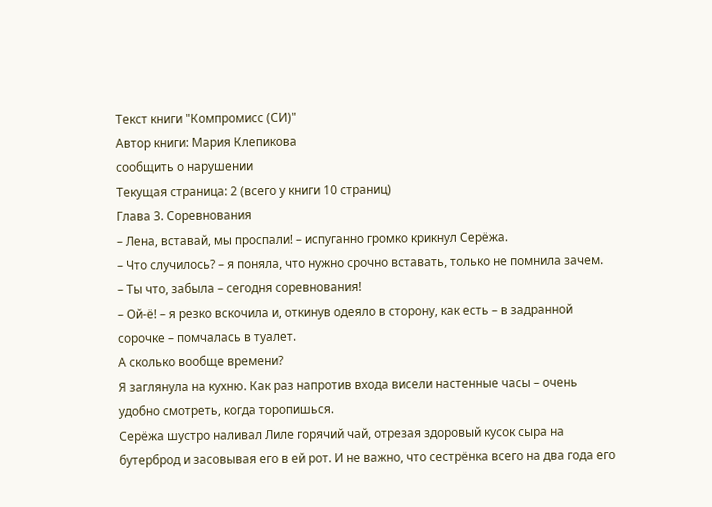Текст книги "Компромисс (СИ)"
Автор книги: Мария Клепикова
сообщить о нарушении
Текущая страница: 2 (всего у книги 10 страниц)
Глава 3. Соревнования
– Лена, вставай, мы проспали! – испуганно громко крикнул Серёжа.
– Что случилось? – я поняла, что нужно срочно вставать, только не помнила зачем.
– Ты что, забыла – сегодня соревнования!
– Ой-ё! – я резко вскочила и, откинув одеяло в сторону, как есть – в задранной сорочке – помчалась в туалет.
А сколько вообще времени?
Я заглянула на кухню. Как раз напротив входа висели настенные часы – очень удобно смотреть, когда торопишься.
Серёжа шустро наливал Лиле горячий чай, отрезая здоровый кусок сыра на бутерброд и засовывая его в ей рот. И не важно, что сестрёнка всего на два года его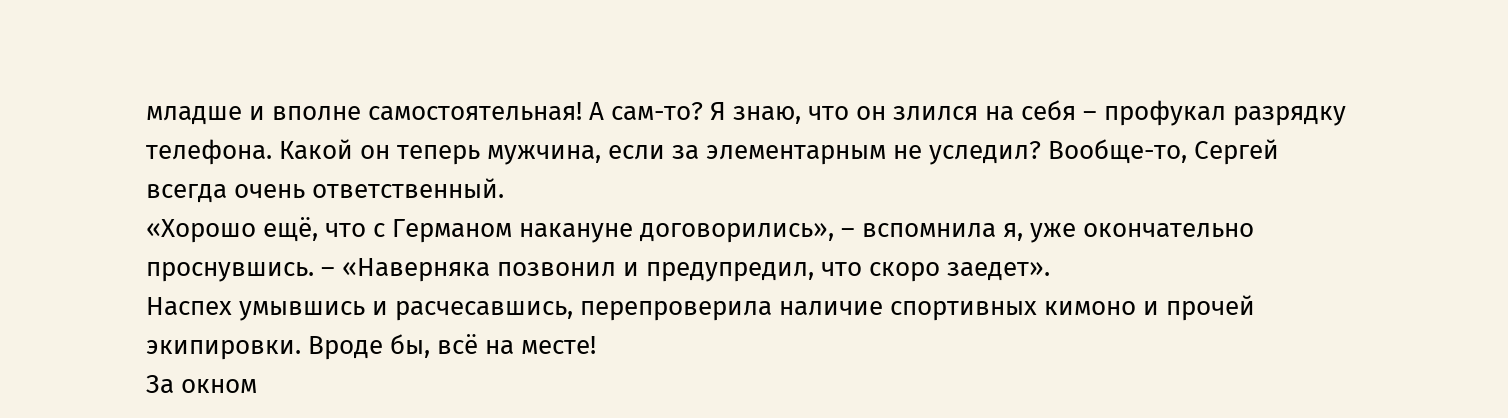младше и вполне самостоятельная! А сам-то? Я знаю, что он злился на себя – профукал разрядку телефона. Какой он теперь мужчина, если за элементарным не уследил? Вообще-то, Сергей всегда очень ответственный.
«Хорошо ещё, что с Германом накануне договорились», – вспомнила я, уже окончательно проснувшись. – «Наверняка позвонил и предупредил, что скоро заедет».
Наспех умывшись и расчесавшись, перепроверила наличие спортивных кимоно и прочей экипировки. Вроде бы, всё на месте!
За окном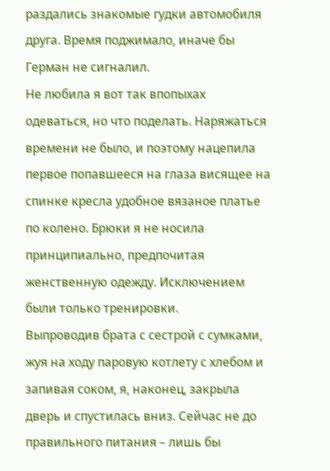раздались знакомые гудки автомобиля друга. Время поджимало, иначе бы Герман не сигналил.
Не любила я вот так впопыхах одеваться, но что поделать. Наряжаться времени не было, и поэтому нацепила первое попавшееся на глаза висящее на спинке кресла удобное вязаное платье по колено. Брюки я не носила принципиально, предпочитая женственную одежду. Исключением были только тренировки.
Выпроводив брата с сестрой с сумками, жуя на ходу паровую котлету с хлебом и запивая соком, я, наконец, закрыла дверь и спустилась вниз. Сейчас не до правильного питания – лишь бы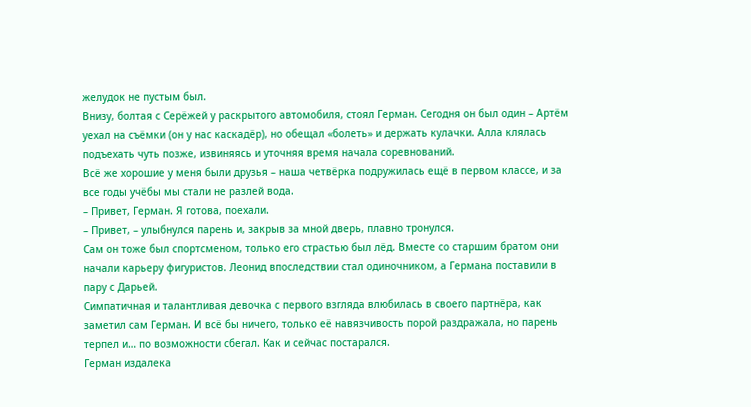желудок не пустым был.
Внизу, болтая с Серёжей у раскрытого автомобиля, стоял Герман. Сегодня он был один – Артём уехал на съёмки (он у нас каскадёр), но обещал «болеть» и держать кулачки. Алла клялась подъехать чуть позже, извиняясь и уточняя время начала соревнований.
Всё же хорошие у меня были друзья – наша четвёрка подружилась ещё в первом классе, и за все годы учёбы мы стали не разлей вода.
– Привет, Герман. Я готова, поехали.
– Привет, – улыбнулся парень и, закрыв за мной дверь, плавно тронулся.
Сам он тоже был спортсменом, только его страстью был лёд. Вместе со старшим братом они начали карьеру фигуристов. Леонид впоследствии стал одиночником, а Германа поставили в пару с Дарьей.
Симпатичная и талантливая девочка с первого взгляда влюбилась в своего партнёра, как заметил сам Герман. И всё бы ничего, только её навязчивость порой раздражала, но парень терпел и… по возможности сбегал. Как и сейчас постарался.
Герман издалека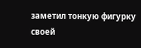заметил тонкую фигурку своей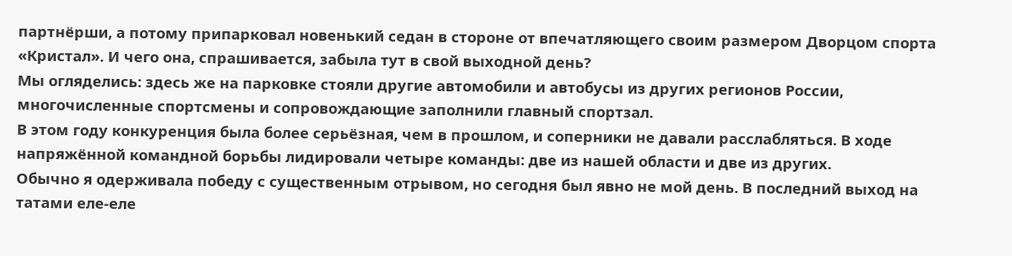партнёрши, а потому припарковал новенький седан в стороне от впечатляющего своим размером Дворцом спорта «Кристал». И чего она, спрашивается, забыла тут в свой выходной день?
Мы огляделись: здесь же на парковке стояли другие автомобили и автобусы из других регионов России, многочисленные спортсмены и сопровождающие заполнили главный спортзал.
В этом году конкуренция была более серьёзная, чем в прошлом, и соперники не давали расслабляться. В ходе напряжённой командной борьбы лидировали четыре команды: две из нашей области и две из других.
Обычно я одерживала победу с существенным отрывом, но сегодня был явно не мой день. В последний выход на татами еле-еле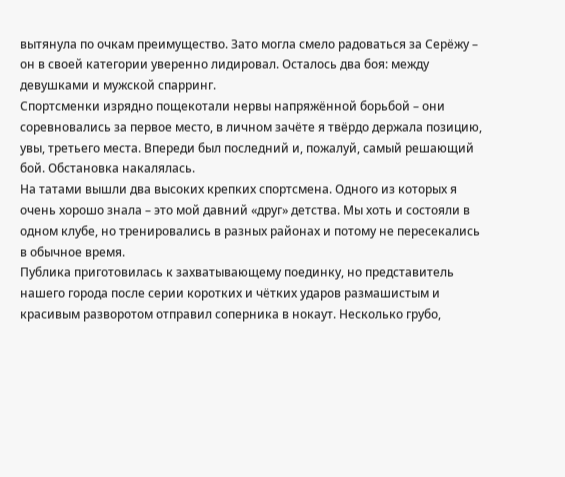вытянула по очкам преимущество. Зато могла смело радоваться за Серёжу – он в своей категории уверенно лидировал. Осталось два боя: между девушками и мужской спарринг.
Спортсменки изрядно пощекотали нервы напряжённой борьбой – они соревновались за первое место, в личном зачёте я твёрдо держала позицию, увы, третьего места. Впереди был последний и, пожалуй, самый решающий бой. Обстановка накалялась.
На татами вышли два высоких крепких спортсмена. Одного из которых я очень хорошо знала – это мой давний «друг» детства. Мы хоть и состояли в одном клубе, но тренировались в разных районах и потому не пересекались в обычное время.
Публика приготовилась к захватывающему поединку, но представитель нашего города после серии коротких и чётких ударов размашистым и красивым разворотом отправил соперника в нокаут. Несколько грубо,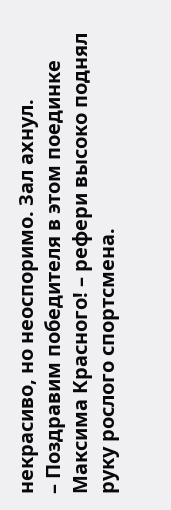некрасиво, но неоспоримо. Зал ахнул.
– Поздравим победителя в этом поединке Максима Красного! – рефери высоко поднял руку рослого спортсмена.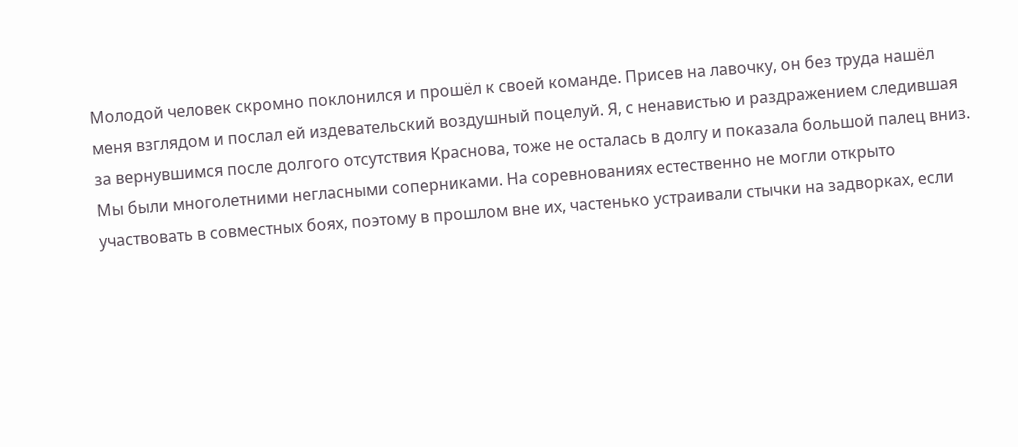Молодой человек скромно поклонился и прошёл к своей команде. Присев на лавочку, он без труда нашёл меня взглядом и послал ей издевательский воздушный поцелуй. Я, с ненавистью и раздражением следившая за вернувшимся после долгого отсутствия Краснова, тоже не осталась в долгу и показала большой палец вниз.
Мы были многолетними негласными соперниками. На соревнованиях естественно не могли открыто участвовать в совместных боях, поэтому в прошлом вне их, частенько устраивали стычки на задворках, если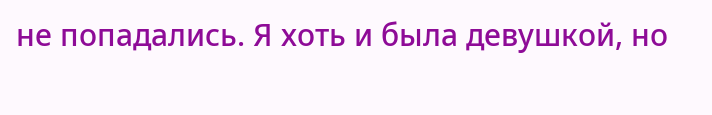не попадались. Я хоть и была девушкой, но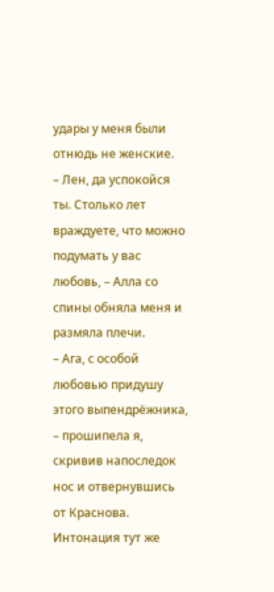удары у меня были отнюдь не женские.
– Лен, да успокойся ты. Столько лет враждуете, что можно подумать у вас любовь, – Алла со спины обняла меня и размяла плечи.
– Ага, с особой любовью придушу этого выпендрёжника, – прошипела я, скривив напоследок нос и отвернувшись от Краснова. Интонация тут же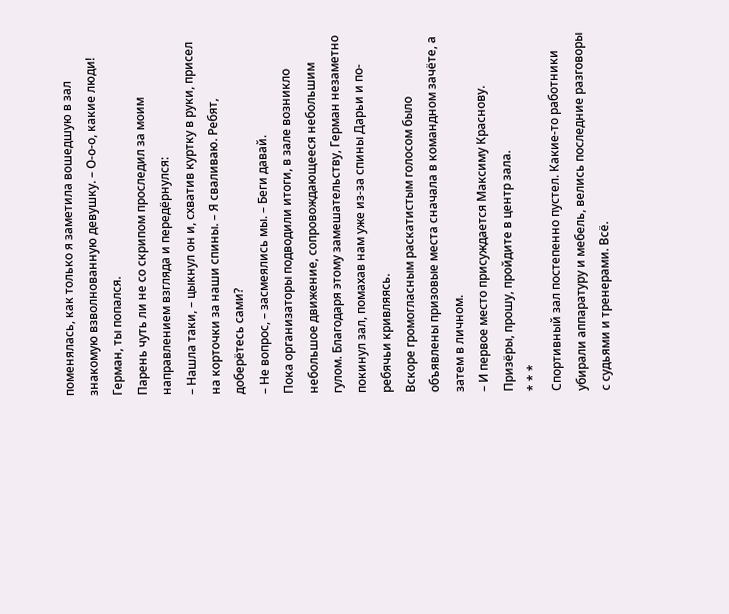поменялась, как только я заметила вошедшую в зал знакомую взволнованную девушку. – О-о-о, какие люди! Герман, ты попался.
Парень чуть ли не со скрипом проследил за моим направлением взгляда и передёрнулся:
– Нашла таки, – цыкнул он и, схватив куртку в руки, присел на корточки за наши спины. – Я сваливаю. Ребят, доберётесь сами?
– Не вопрос, – засмеялись мы. – Беги давай.
Пока организаторы подводили итоги, в зале возникло небольшое движение, сопровождающееся небольшим гулом. Благодаря этому замешательству, Герман незаметно покинул зал, помахав нам уже из-за спины Дарьи и по-ребячьи кривляясь.
Вскоре громогласным раскатистым голосом было объявлены призовые места сначала в командном зачёте, а затем в личном.
– И первое место присуждается Максиму Краснову. Призёры, прошу, пройдите в центр зала.
* * *
Спортивный зал постепенно пустел. Какие-то работники убирали аппаратуру и мебель, велись последние разговоры с судьями и тренерами. Всё.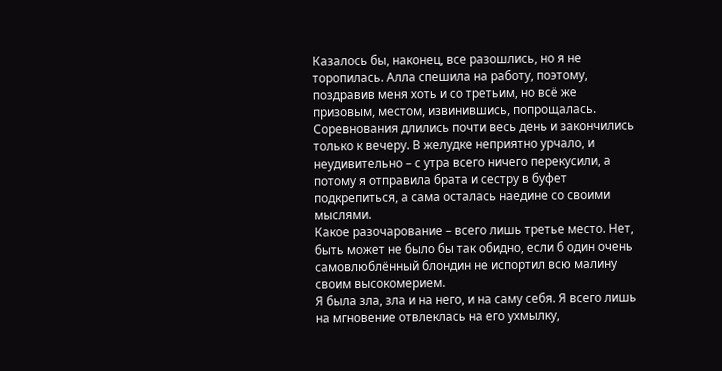Казалось бы, наконец, все разошлись, но я не торопилась. Алла спешила на работу, поэтому, поздравив меня хоть и со третьим, но всё же призовым, местом, извинившись, попрощалась.
Соревнования длились почти весь день и закончились только к вечеру. В желудке неприятно урчало, и неудивительно – с утра всего ничего перекусили, а потому я отправила брата и сестру в буфет подкрепиться, а сама осталась наедине со своими мыслями.
Какое разочарование – всего лишь третье место. Нет, быть может не было бы так обидно, если б один очень самовлюблённый блондин не испортил всю малину своим высокомерием.
Я была зла, зла и на него, и на саму себя. Я всего лишь на мгновение отвлеклась на его ухмылку,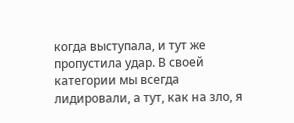когда выступала, и тут же пропустила удар. В своей категории мы всегда лидировали, а тут, как на зло, я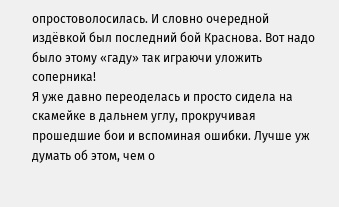опростоволосилась. И словно очередной издёвкой был последний бой Краснова. Вот надо было этому «гаду» так играючи уложить соперника!
Я уже давно переоделась и просто сидела на скамейке в дальнем углу, прокручивая прошедшие бои и вспоминая ошибки. Лучше уж думать об этом, чем о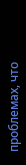проблемах, что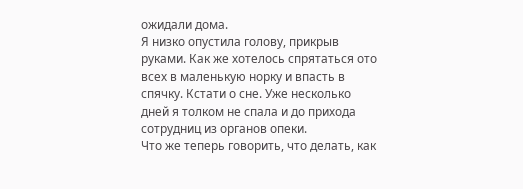ожидали дома.
Я низко опустила голову, прикрыв руками. Как же хотелось спрятаться ото всех в маленькую норку и впасть в спячку. Кстати о сне. Уже несколько дней я толком не спала и до прихода сотрудниц из органов опеки.
Что же теперь говорить, что делать, как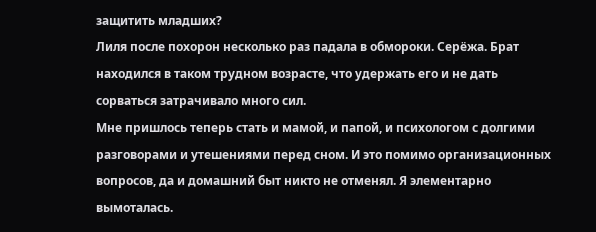защитить младших?
Лиля после похорон несколько раз падала в обмороки. Серёжа. Брат находился в таком трудном возрасте, что удержать его и не дать сорваться затрачивало много сил.
Мне пришлось теперь стать и мамой, и папой, и психологом с долгими разговорами и утешениями перед сном. И это помимо организационных вопросов, да и домашний быт никто не отменял. Я элементарно вымоталась.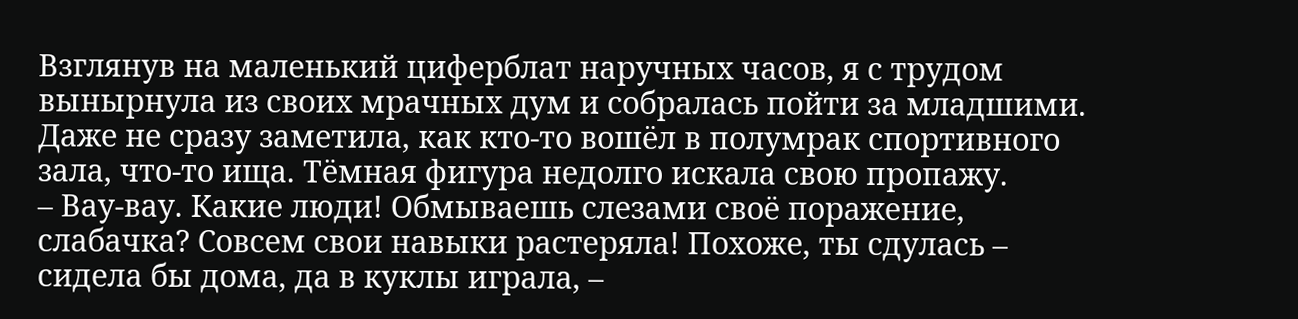Взглянув на маленький циферблат наручных часов, я с трудом вынырнула из своих мрачных дум и собралась пойти за младшими. Даже не сразу заметила, как кто-то вошёл в полумрак спортивного зала, что-то ища. Тёмная фигура недолго искала свою пропажу.
– Вау-вау. Какие люди! Обмываешь слезами своё поражение, слабачка? Совсем свои навыки растеряла! Похоже, ты сдулась – сидела бы дома, да в куклы играла, –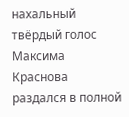нахальный твёрдый голос Максима Краснова раздался в полной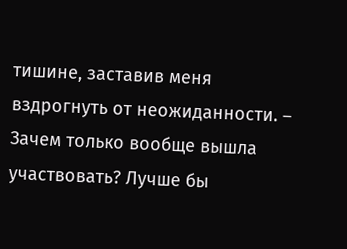тишине, заставив меня вздрогнуть от неожиданности. – Зачем только вообще вышла участвовать? Лучше бы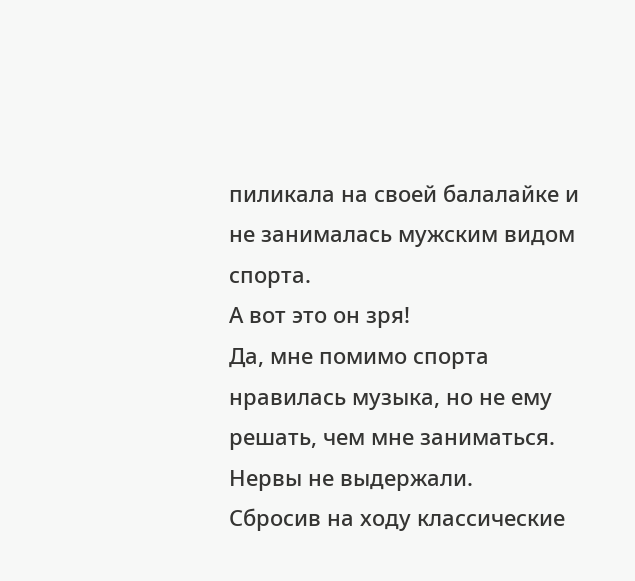пиликала на своей балалайке и не занималась мужским видом спорта.
А вот это он зря!
Да, мне помимо спорта нравилась музыка, но не ему решать, чем мне заниматься. Нервы не выдержали.
Сбросив на ходу классические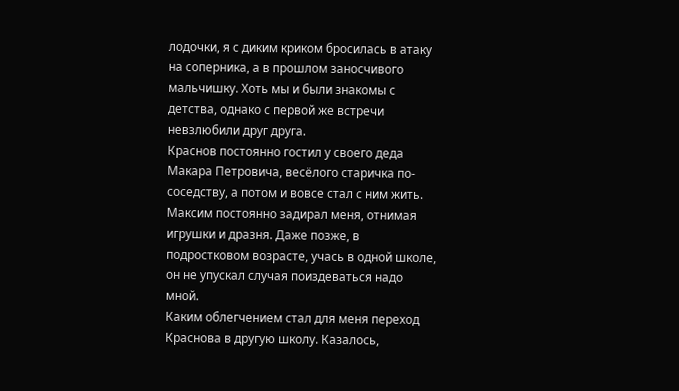лодочки, я с диким криком бросилась в атаку на соперника, а в прошлом заносчивого мальчишку. Хоть мы и были знакомы с детства, однако с первой же встречи невзлюбили друг друга.
Краснов постоянно гостил у своего деда Макара Петровича, весёлого старичка по-соседству, а потом и вовсе стал с ним жить. Максим постоянно задирал меня, отнимая игрушки и дразня. Даже позже, в подростковом возрасте, учась в одной школе, он не упускал случая поиздеваться надо мной.
Каким облегчением стал для меня переход Краснова в другую школу. Казалось,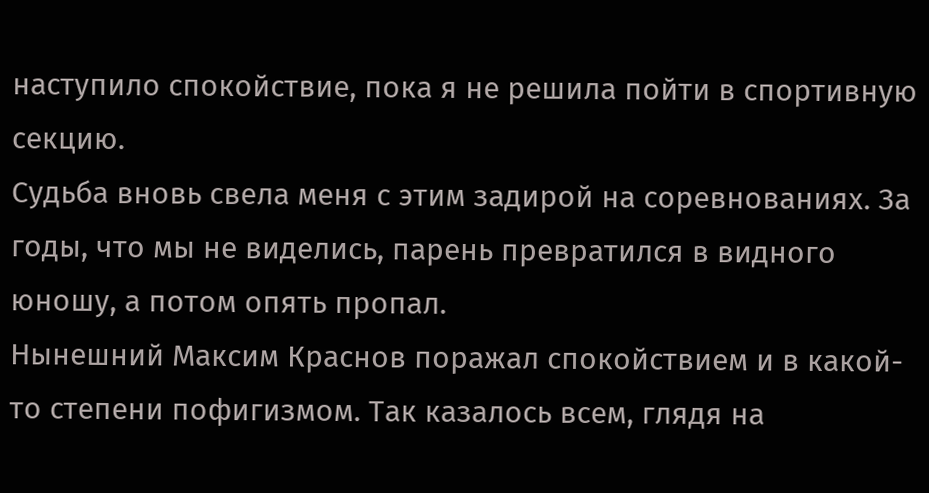наступило спокойствие, пока я не решила пойти в спортивную секцию.
Судьба вновь свела меня с этим задирой на соревнованиях. За годы, что мы не виделись, парень превратился в видного юношу, а потом опять пропал.
Нынешний Максим Краснов поражал спокойствием и в какой-то степени пофигизмом. Так казалось всем, глядя на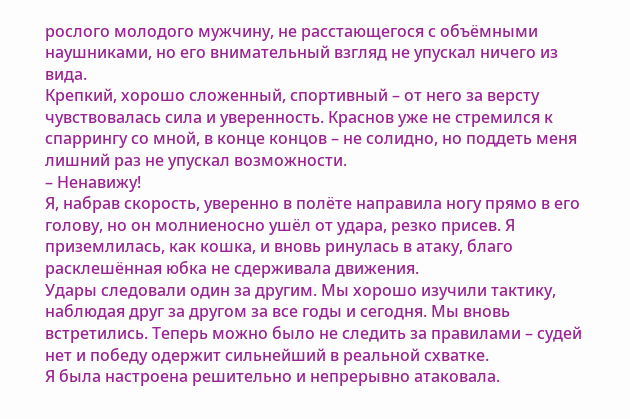рослого молодого мужчину, не расстающегося с объёмными наушниками, но его внимательный взгляд не упускал ничего из вида.
Крепкий, хорошо сложенный, спортивный – от него за версту чувствовалась сила и уверенность. Краснов уже не стремился к спаррингу со мной, в конце концов – не солидно, но поддеть меня лишний раз не упускал возможности.
– Ненавижу!
Я, набрав скорость, уверенно в полёте направила ногу прямо в его голову, но он молниеносно ушёл от удара, резко присев. Я приземлилась, как кошка, и вновь ринулась в атаку, благо расклешённая юбка не сдерживала движения.
Удары следовали один за другим. Мы хорошо изучили тактику, наблюдая друг за другом за все годы и сегодня. Мы вновь встретились. Теперь можно было не следить за правилами – судей нет и победу одержит сильнейший в реальной схватке.
Я была настроена решительно и непрерывно атаковала.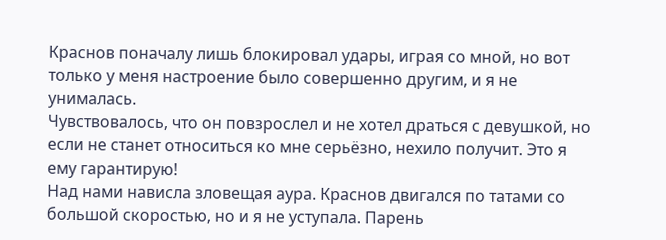Краснов поначалу лишь блокировал удары, играя со мной, но вот только у меня настроение было совершенно другим, и я не унималась.
Чувствовалось, что он повзрослел и не хотел драться с девушкой, но если не станет относиться ко мне серьёзно, нехило получит. Это я ему гарантирую!
Над нами нависла зловещая аура. Краснов двигался по татами со большой скоростью, но и я не уступала. Парень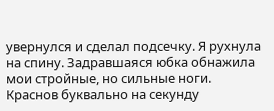увернулся и сделал подсечку. Я рухнула на спину. Задравшаяся юбка обнажила мои стройные, но сильные ноги. Краснов буквально на секунду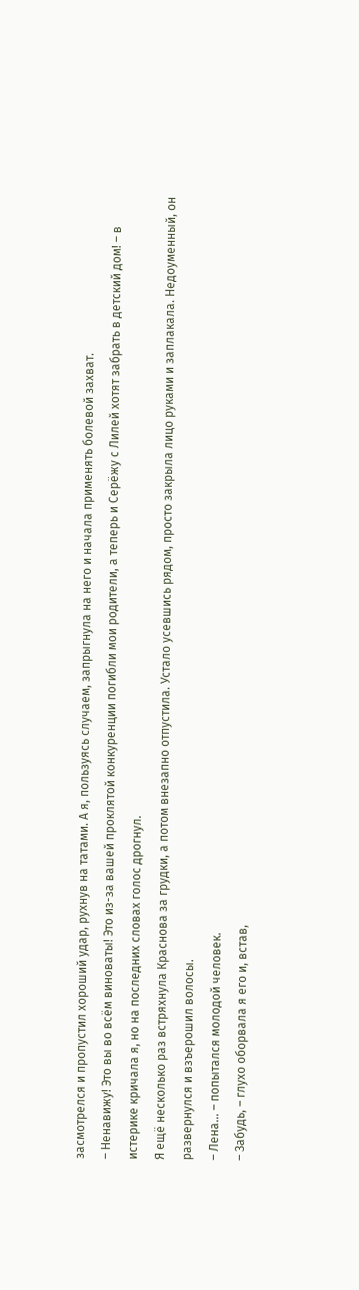засмотрелся и пропустил хороший удар, рухнув на татами. А я, пользуясь случаем, запрыгнула на него и начала применять болевой захват.
– Ненавижу! Это вы во всём виноваты! Это из-за вашей проклятой конкуренции погибли мои родители, а теперь и Серёжу с Лилей хотят забрать в детский дом! – в истерике кричала я, но на последних словах голос дрогнул.
Я ещё несколько раз встряхнула Краснова за грудки, а потом внезапно отпустила. Устало усевшись рядом, просто закрыла лицо руками и заплакала. Недоуменный, он развернулся и взъерошил волосы.
– Лена… – попытался молодой человек.
– Забудь, – глухо оборвала я его и, встав,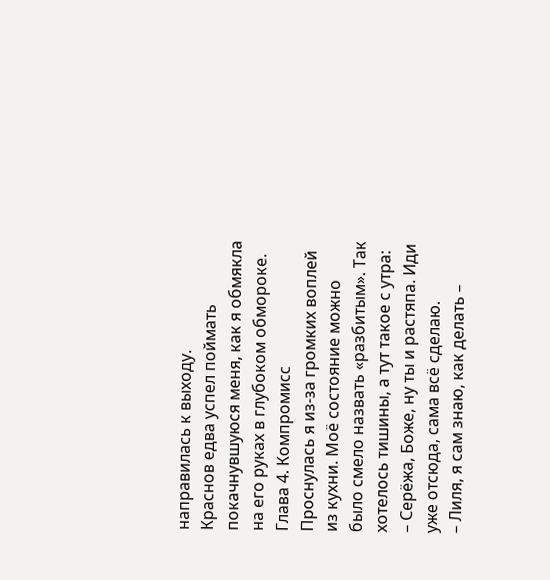направилась к выходу.
Краснов едва успел поймать покачнувшуюся меня, как я обмякла на его руках в глубоком обмороке.
Глава 4. Компромисс
Проснулась я из-за громких воплей из кухни. Моё состояние можно было смело назвать «разбитым». Так хотелось тишины, а тут такое с утра:
– Серёжа, Боже, ну ты и растяпа. Иди уже отсюда, сама всё сделаю.
– Лиля, я сам знаю, как делать –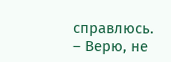справлюсь.
– Верю, не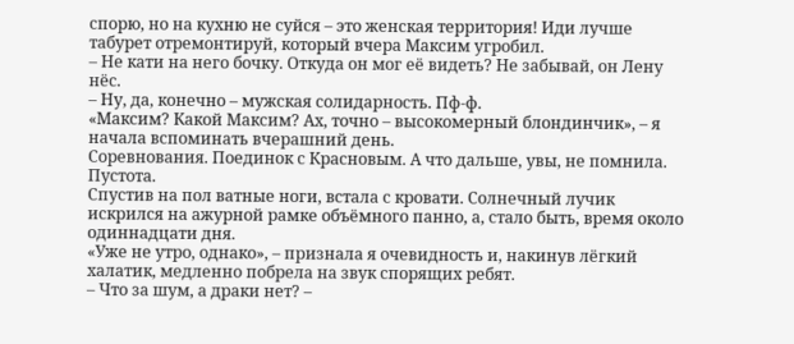спорю, но на кухню не суйся – это женская территория! Иди лучше табурет отремонтируй, который вчера Максим угробил.
– Не кати на него бочку. Откуда он мог её видеть? Не забывай, он Лену нёс.
– Ну, да, конечно – мужская солидарность. Пф-ф.
«Максим? Какой Максим? Ах, точно – высокомерный блондинчик», – я начала вспоминать вчерашний день.
Соревнования. Поединок с Красновым. А что дальше, увы, не помнила. Пустота.
Спустив на пол ватные ноги, встала с кровати. Солнечный лучик искрился на ажурной рамке объёмного панно, а, стало быть, время около одиннадцати дня.
«Уже не утро, однако», – признала я очевидность и, накинув лёгкий халатик, медленно побрела на звук спорящих ребят.
– Что за шум, а драки нет? –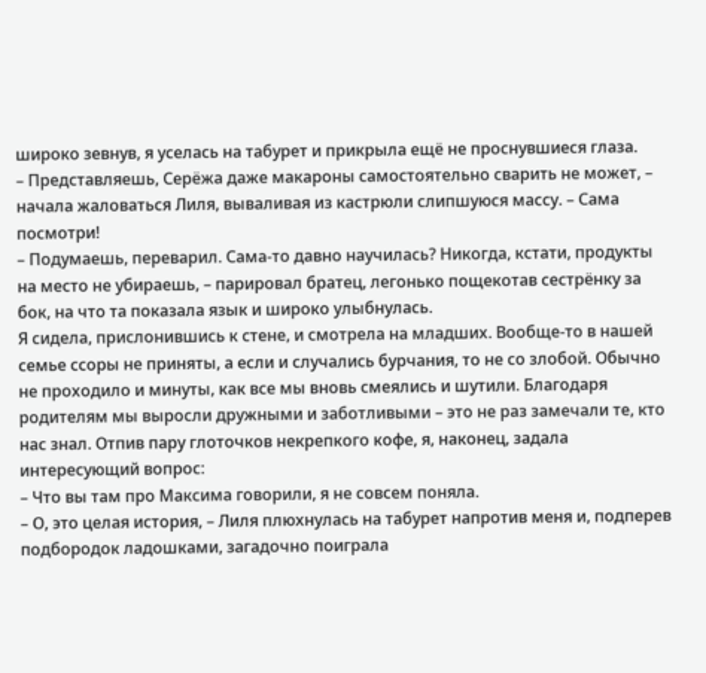широко зевнув, я уселась на табурет и прикрыла ещё не проснувшиеся глаза.
– Представляешь, Серёжа даже макароны самостоятельно сварить не может, – начала жаловаться Лиля, вываливая из кастрюли слипшуюся массу. – Сама посмотри!
– Подумаешь, переварил. Сама-то давно научилась? Никогда, кстати, продукты на место не убираешь, – парировал братец, легонько пощекотав сестрёнку за бок, на что та показала язык и широко улыбнулась.
Я сидела, прислонившись к стене, и смотрела на младших. Вообще-то в нашей семье ссоры не приняты, а если и случались бурчания, то не со злобой. Обычно не проходило и минуты, как все мы вновь смеялись и шутили. Благодаря родителям мы выросли дружными и заботливыми – это не раз замечали те, кто нас знал. Отпив пару глоточков некрепкого кофе, я, наконец, задала интересующий вопрос:
– Что вы там про Максима говорили, я не совсем поняла.
– О, это целая история, – Лиля плюхнулась на табурет напротив меня и, подперев подбородок ладошками, загадочно поиграла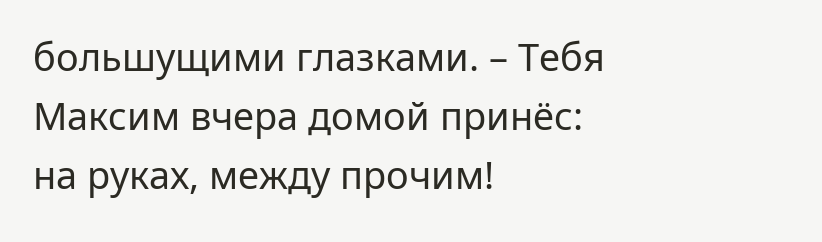большущими глазками. – Тебя Максим вчера домой принёс: на руках, между прочим!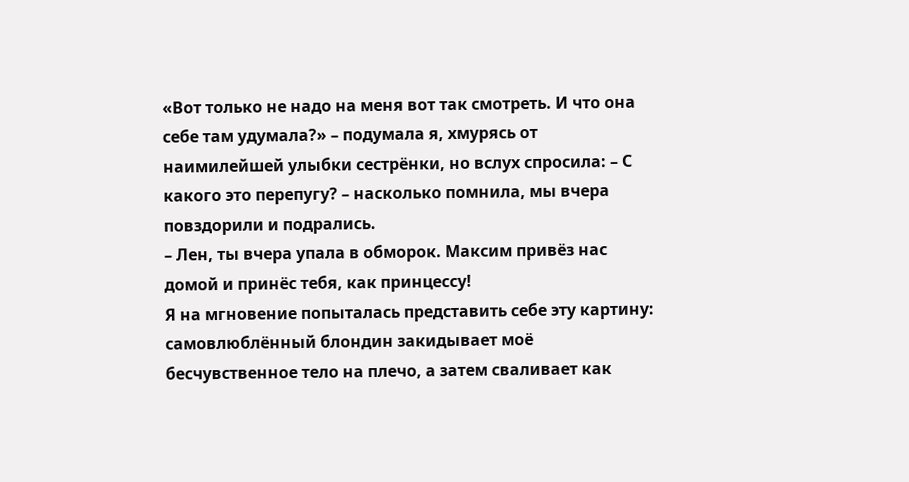«Вот только не надо на меня вот так смотреть. И что она себе там удумала?» – подумала я, хмурясь от наимилейшей улыбки сестрёнки, но вслух спросила: – С какого это перепугу? – насколько помнила, мы вчера повздорили и подрались.
– Лен, ты вчера упала в обморок. Максим привёз нас домой и принёс тебя, как принцессу!
Я на мгновение попыталась представить себе эту картину: самовлюблённый блондин закидывает моё бесчувственное тело на плечо, а затем сваливает как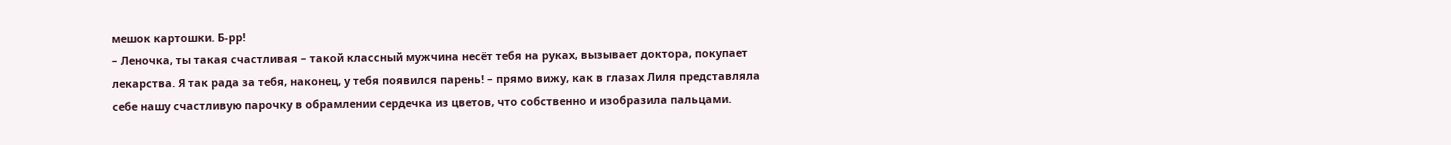мешок картошки. Б-рр!
– Леночка, ты такая счастливая – такой классный мужчина несёт тебя на руках, вызывает доктора, покупает лекарства. Я так рада за тебя, наконец, у тебя появился парень! – прямо вижу, как в глазах Лиля представляла себе нашу счастливую парочку в обрамлении сердечка из цветов, что собственно и изобразила пальцами.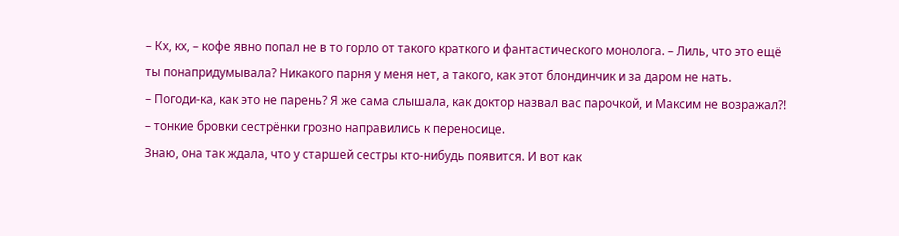– Кх, кх, – кофе явно попал не в то горло от такого краткого и фантастического монолога. – Лиль, что это ещё ты понапридумывала? Никакого парня у меня нет, а такого, как этот блондинчик и за даром не нать.
– Погоди-ка, как это не парень? Я же сама слышала, как доктор назвал вас парочкой, и Максим не возражал?! – тонкие бровки сестрёнки грозно направились к переносице.
Знаю, она так ждала, что у старшей сестры кто-нибудь появится. И вот как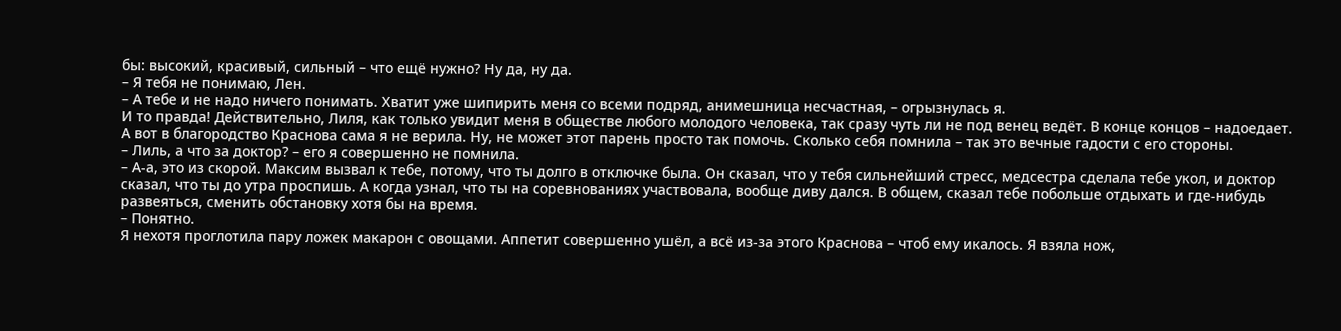бы: высокий, красивый, сильный – что ещё нужно? Ну да, ну да.
– Я тебя не понимаю, Лен.
– А тебе и не надо ничего понимать. Хватит уже шипирить меня со всеми подряд, анимешница несчастная, – огрызнулась я.
И то правда! Действительно, Лиля, как только увидит меня в обществе любого молодого человека, так сразу чуть ли не под венец ведёт. В конце концов – надоедает. А вот в благородство Краснова сама я не верила. Ну, не может этот парень просто так помочь. Сколько себя помнила – так это вечные гадости с его стороны.
– Лиль, а что за доктор? – его я совершенно не помнила.
– А-а, это из скорой. Максим вызвал к тебе, потому, что ты долго в отключке была. Он сказал, что у тебя сильнейший стресс, медсестра сделала тебе укол, и доктор сказал, что ты до утра проспишь. А когда узнал, что ты на соревнованиях участвовала, вообще диву дался. В общем, сказал тебе побольше отдыхать и где-нибудь развеяться, сменить обстановку хотя бы на время.
– Понятно.
Я нехотя проглотила пару ложек макарон с овощами. Аппетит совершенно ушёл, а всё из-за этого Краснова – чтоб ему икалось. Я взяла нож,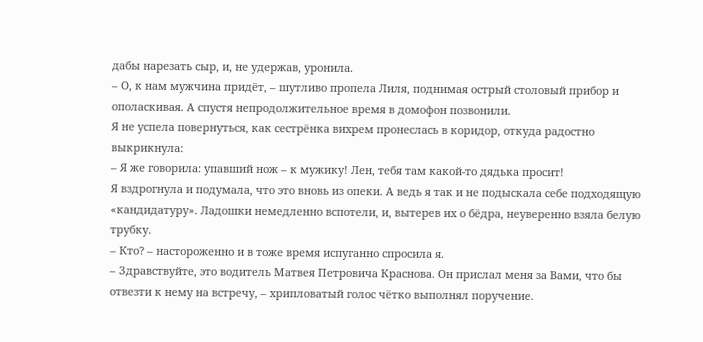дабы нарезать сыр, и, не удержав, уронила.
– О, к нам мужчина придёт, – шутливо пропела Лиля, поднимая острый столовый прибор и ополаскивая. А спустя непродолжительное время в домофон позвонили.
Я не успела повернуться, как сестрёнка вихрем пронеслась в коридор, откуда радостно выкрикнула:
– Я же говорила: упавший нож – к мужику! Лен, тебя там какой-то дядька просит!
Я вздрогнула и подумала, что это вновь из опеки. А ведь я так и не подыскала себе подходящую «кандидатуру». Ладошки немедленно вспотели, и, вытерев их о бёдра, неуверенно взяла белую трубку.
– Кто? – настороженно и в тоже время испуганно спросила я.
– Здравствуйте, это водитель Матвея Петровича Краснова. Он прислал меня за Вами, что бы отвезти к нему на встречу, – хрипловатый голос чётко выполнял поручение.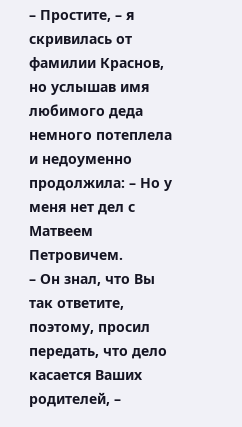– Простите, – я скривилась от фамилии Краснов, но услышав имя любимого деда немного потеплела и недоуменно продолжила: – Но у меня нет дел с Матвеем Петровичем.
– Он знал, что Вы так ответите, поэтому, просил передать, что дело касается Ваших родителей, –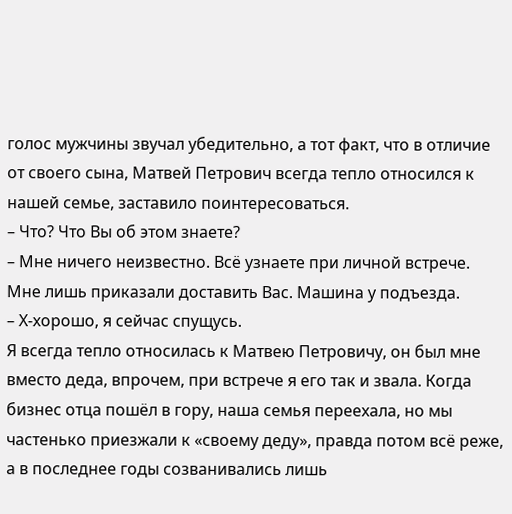голос мужчины звучал убедительно, а тот факт, что в отличие от своего сына, Матвей Петрович всегда тепло относился к нашей семье, заставило поинтересоваться.
– Что? Что Вы об этом знаете?
– Мне ничего неизвестно. Всё узнаете при личной встрече. Мне лишь приказали доставить Вас. Машина у подъезда.
– Х-хорошо, я сейчас спущусь.
Я всегда тепло относилась к Матвею Петровичу, он был мне вместо деда, впрочем, при встрече я его так и звала. Когда бизнес отца пошёл в гору, наша семья переехала, но мы частенько приезжали к «своему деду», правда потом всё реже, а в последнее годы созванивались лишь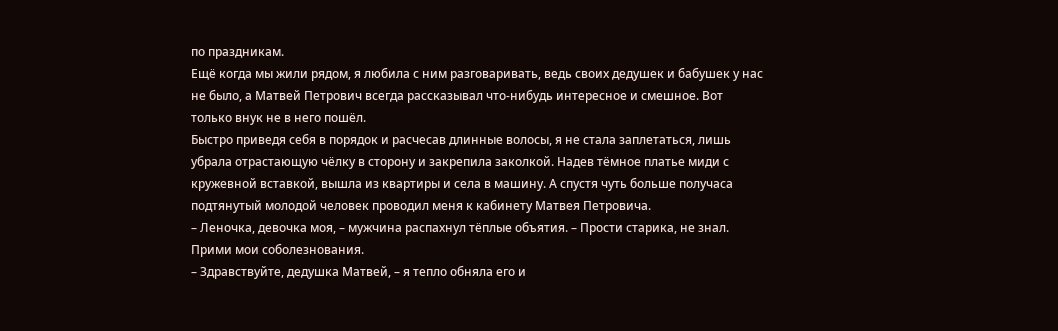по праздникам.
Ещё когда мы жили рядом, я любила с ним разговаривать, ведь своих дедушек и бабушек у нас не было, а Матвей Петрович всегда рассказывал что-нибудь интересное и смешное. Вот только внук не в него пошёл.
Быстро приведя себя в порядок и расчесав длинные волосы, я не стала заплетаться, лишь убрала отрастающую чёлку в сторону и закрепила заколкой. Надев тёмное платье миди с кружевной вставкой, вышла из квартиры и села в машину. А спустя чуть больше получаса подтянутый молодой человек проводил меня к кабинету Матвея Петровича.
– Леночка, девочка моя, – мужчина распахнул тёплые объятия. – Прости старика, не знал. Прими мои соболезнования.
– Здравствуйте, дедушка Матвей, – я тепло обняла его и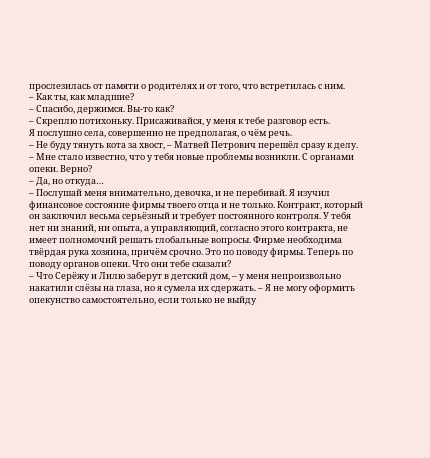прослезилась от памяти о родителях и от того, что встретилась с ним.
– Как ты, как младшие?
– Спасибо, держимся. Вы-то как?
– Скреплю потихоньку. Присаживайся, у меня к тебе разговор есть.
Я послушно села, совершенно не предполагая, о чём речь.
– Не буду тянуть кота за хвост, – Матвей Петрович перешёл сразу к делу. – Мне стало известно, что у тебя новые проблемы возникли. С органами опеки. Верно?
– Да, но откуда…
– Послушай меня внимательно, девочка, и не перебивай. Я изучил финансовое состояние фирмы твоего отца и не только. Контракт, который он заключил весьма серьёзный и требует постоянного контроля. У тебя нет ни знаний, ни опыта, а управляющий, согласно этого контракта, не имеет полномочий решать глобальные вопросы. Фирме необходима твёрдая рука хозяина, причём срочно. Это по поводу фирмы. Теперь по поводу органов опеки. Что они тебе сказали?
– Что Серёжу и Лилю заберут в детский дом, – у меня непроизвольно накатили слёзы на глаза, но я сумела их сдержать. – Я не могу оформить опекунство самостоятельно, если только не выйду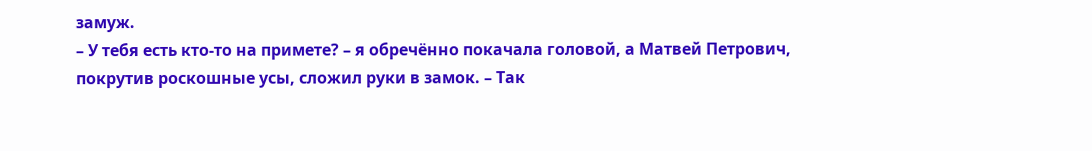замуж.
– У тебя есть кто-то на примете? – я обречённо покачала головой, а Матвей Петрович, покрутив роскошные усы, сложил руки в замок. – Так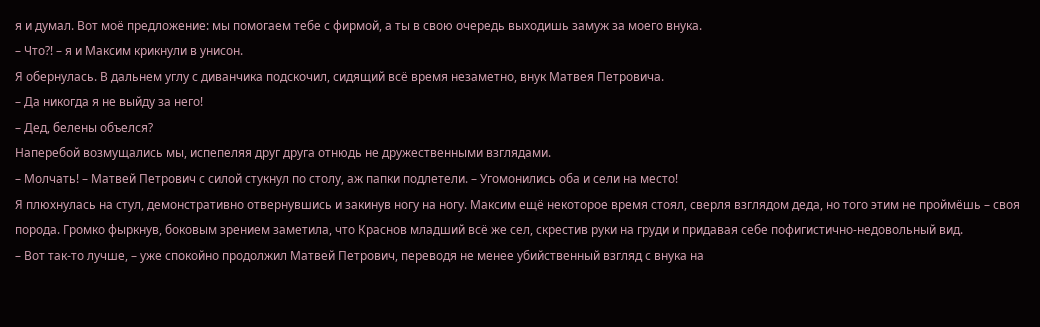я и думал. Вот моё предложение: мы помогаем тебе с фирмой, а ты в свою очередь выходишь замуж за моего внука.
– Что?! – я и Максим крикнули в унисон.
Я обернулась. В дальнем углу с диванчика подскочил, сидящий всё время незаметно, внук Матвея Петровича.
– Да никогда я не выйду за него!
– Дед, белены объелся?
Наперебой возмущались мы, испепеляя друг друга отнюдь не дружественными взглядами.
– Молчать! – Матвей Петрович с силой стукнул по столу, аж папки подлетели. – Угомонились оба и сели на место!
Я плюхнулась на стул, демонстративно отвернувшись и закинув ногу на ногу. Максим ещё некоторое время стоял, сверля взглядом деда, но того этим не проймёшь – своя порода. Громко фыркнув, боковым зрением заметила, что Краснов младший всё же сел, скрестив руки на груди и придавая себе пофигистично-недовольный вид.
– Вот так-то лучше, – уже спокойно продолжил Матвей Петрович, переводя не менее убийственный взгляд с внука на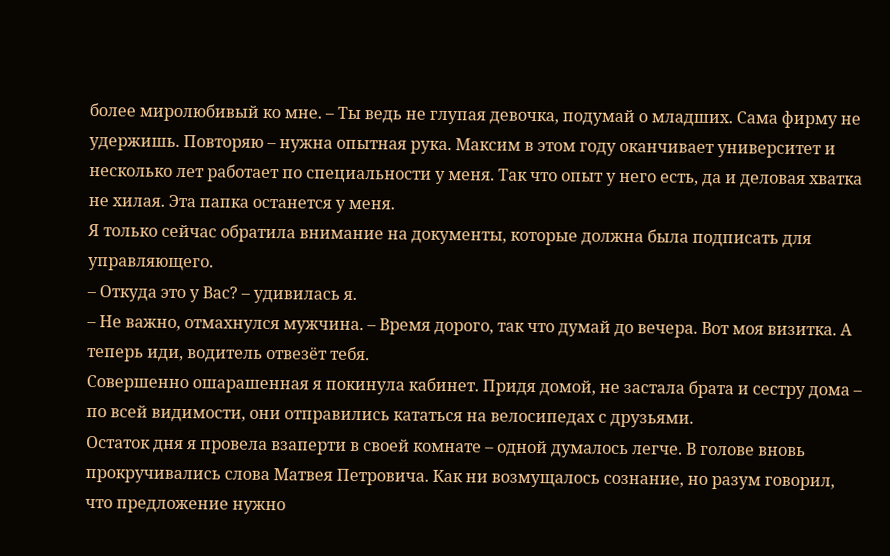более миролюбивый ко мне. – Ты ведь не глупая девочка, подумай о младших. Сама фирму не удержишь. Повторяю – нужна опытная рука. Максим в этом году оканчивает университет и несколько лет работает по специальности у меня. Так что опыт у него есть, да и деловая хватка не хилая. Эта папка останется у меня.
Я только сейчас обратила внимание на документы, которые должна была подписать для управляющего.
– Откуда это у Вас? – удивилась я.
– Не важно, отмахнулся мужчина. – Время дорого, так что думай до вечера. Вот моя визитка. А теперь иди, водитель отвезёт тебя.
Совершенно ошарашенная я покинула кабинет. Придя домой, не застала брата и сестру дома – по всей видимости, они отправились кататься на велосипедах с друзьями.
Остаток дня я провела взаперти в своей комнате – одной думалось легче. В голове вновь прокручивались слова Матвея Петровича. Как ни возмущалось сознание, но разум говорил, что предложение нужно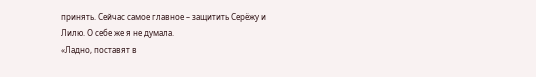принять. Сейчас самое главное – защитить Серёжу и Лилю. О себе же я не думала.
«Ладно, поставят в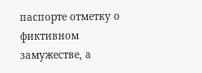паспорте отметку о фиктивном замужестве, а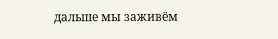дальше мы заживём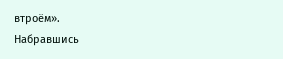втроём».
Набравшись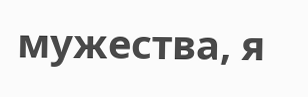мужества, я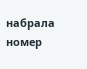набрала номер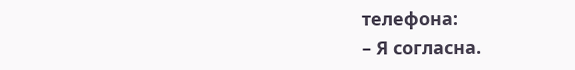телефона:
– Я согласна.